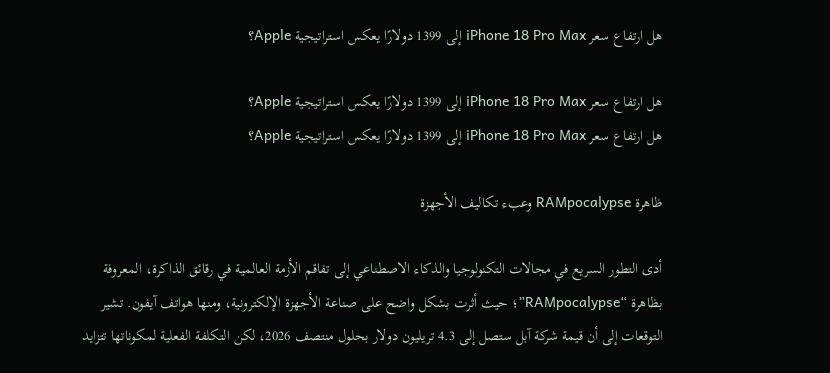هل ارتفاع سعر iPhone 18 Pro Max إلى 1399 دولارًا يعكس استراتيجية Apple؟

هل ارتفاع سعر iPhone 18 Pro Max إلى 1399 دولارًا يعكس استراتيجية Apple؟
هل ارتفاع سعر iPhone 18 Pro Max إلى 1399 دولارًا يعكس استراتيجية Apple؟

ظاهرة RAMpocalypse وعبء تكاليف الأجهزة

أدى التطور السريع في مجالات التكنولوجيا والذكاء الاصطناعي إلى تفاقم الأزمة العالمية في رقائق الذاكرة، المعروفة بظاهرة “RAMpocalypse”؛ حيث أثرت بشكل واضح على صناعة الأجهزة الإلكترونية، ومنها هواتف آيفون. تشير التوقعات إلى أن قيمة شركة آبل ستصل إلى 4.3 تريليون دولار بحلول منتصف 2026، لكن التكلفة الفعلية لمكوناتها تتزايد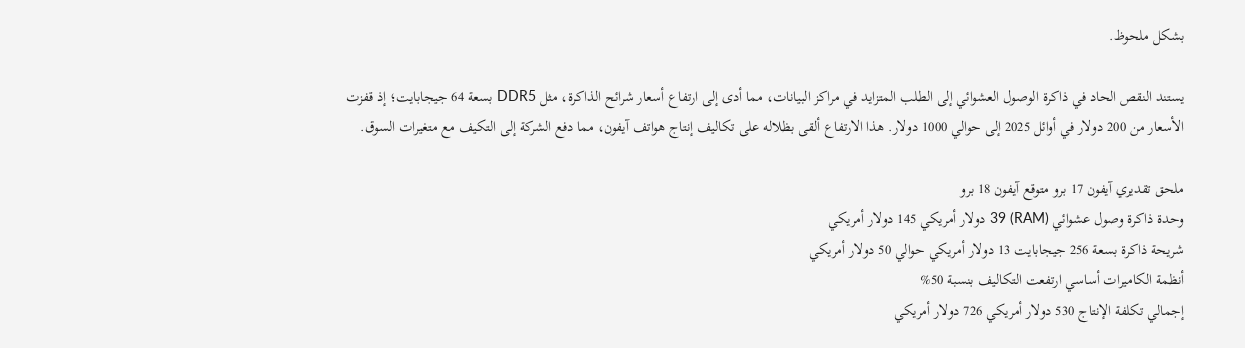بشكل ملحوظ.

يستند النقص الحاد في ذاكرة الوصول العشوائي إلى الطلب المتزايد في مراكز البيانات، مما أدى إلى ارتفاع أسعار شرائح الذاكرة، مثل DDR5 بسعة 64 جيجابايت؛ إذ قفزت الأسعار من 200 دولار في أوائل 2025 إلى حوالي 1000 دولار. هذا الارتفاع ألقى بظلاله على تكاليف إنتاج هواتف آيفون، مما دفع الشركة إلى التكيف مع متغيرات السوق.

ملحق تقديري آيفون 17 برو متوقع آيفون 18 برو
وحدة ذاكرة وصول عشوائي (RAM) 39 دولار أمريكي 145 دولار أمريكي
شريحة ذاكرة بسعة 256 جيجابايت 13 دولار أمريكي حوالي 50 دولار أمريكي
أنظمة الكاميرات أساسي ارتفعت التكاليف بنسبة 50%
إجمالي تكلفة الإنتاج 530 دولار أمريكي 726 دولار أمريكي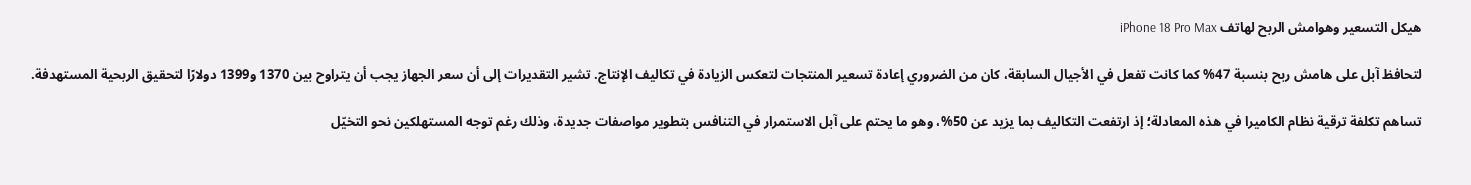هيكل التسعير وهوامش الربح لهاتف iPhone 18 Pro Max

لتحافظ آبل على هامش ربح بنسبة 47% كما كانت تفعل في الأجيال السابقة، كان من الضروري إعادة تسعير المنتجات لتعكس الزيادة في تكاليف الإنتاج. تشير التقديرات إلى أن سعر الجهاز يجب أن يتراوح بين 1370 و1399 دولارًا لتحقيق الربحية المستهدفة.

تساهم تكلفة ترقية نظام الكاميرا في هذه المعادلة؛ إذ ارتفعت التكاليف بما يزيد عن 50%، وهو ما يحتم على آبل الاستمرار في التنافس بتطوير مواصفات جديدة، وذلك رغم توجه المستهلكين نحو التخيّل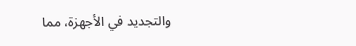والتجديد في الأجهزة، مما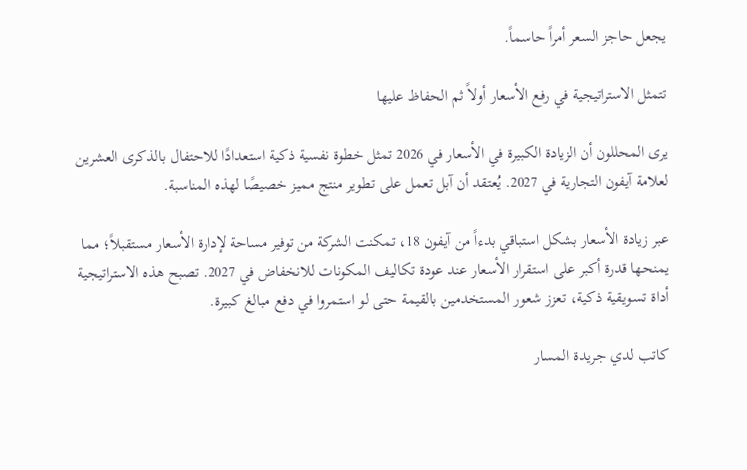يجعل حاجز السعر أمراً حاسماً.

تتمثل الاستراتيجية في رفع الأسعار أولاً ثم الحفاظ عليها

يرى المحللون أن الزيادة الكبيرة في الأسعار في 2026 تمثل خطوة نفسية ذكية استعدادًا للاحتفال بالذكرى العشرين لعلامة آيفون التجارية في 2027. يُعتقد أن آبل تعمل على تطوير منتج مميز خصيصًا لهذه المناسبة.

عبر زيادة الأسعار بشكل استباقي بدءاً من آيفون 18، تمكنت الشركة من توفير مساحة لإدارة الأسعار مستقبلاً؛ مما يمنحها قدرة أكبر على استقرار الأسعار عند عودة تكاليف المكونات للانخفاض في 2027. تصبح هذه الاستراتيجية أداة تسويقية ذكية، تعزز شعور المستخدمين بالقيمة حتى لو استمروا في دفع مبالغ كبيرة.

كاتب لدي جريدة المسار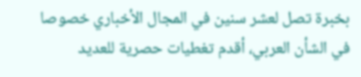بخبرة تصل لعشر سنين في المجال الأخباري خصوصا في الشأن العربي، أقدم تغطيات حصرية للعديد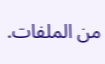من الملفات.